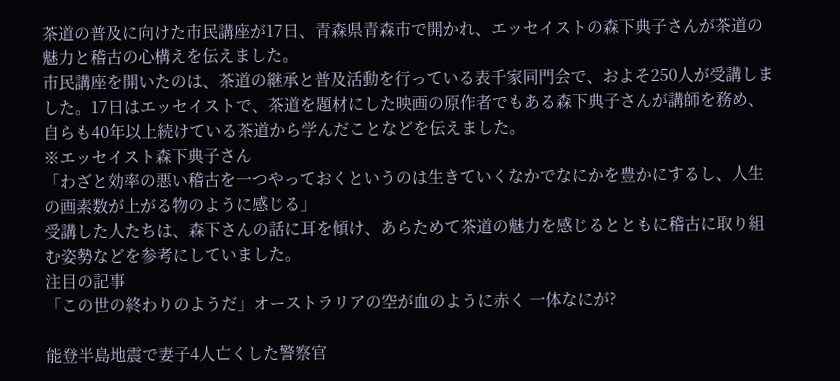茶道の普及に向けた市民講座が17日、青森県青森市で開かれ、エッセイストの森下典子さんが茶道の魅力と稽古の心構えを伝えました。
市民講座を開いたのは、茶道の継承と普及活動を行っている表千家同門会で、およそ250人が受講しました。17日はエッセイストで、茶道を題材にした映画の原作者でもある森下典子さんが講師を務め、自らも40年以上続けている茶道から学んだことなどを伝えました。
※エッセイスト森下典子さん
「わざと効率の悪い稽古を一つやっておくというのは生きていくなかでなにかを豊かにするし、人生の画素数が上がる物のように感じる」
受講した人たちは、森下さんの話に耳を傾け、あらためて茶道の魅力を感じるとともに稽古に取り組む姿勢などを参考にしていました。
注目の記事
「この世の終わりのようだ」オーストラリアの空が血のように赤く 一体なにが?

能登半島地震で妻子4人亡くした警察官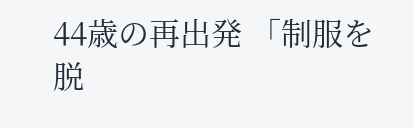44歳の再出発 「制服を脱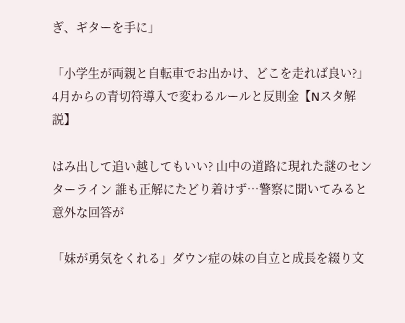ぎ、ギターを手に」

「小学生が両親と自転車でお出かけ、どこを走れば良い?」4月からの青切符導入で変わるルールと反則金【Nスタ解説】

はみ出して追い越してもいい? 山中の道路に現れた謎のセンターライン 誰も正解にたどり着けず…警察に聞いてみると意外な回答が

「妹が勇気をくれる」ダウン症の妹の自立と成長を綴り文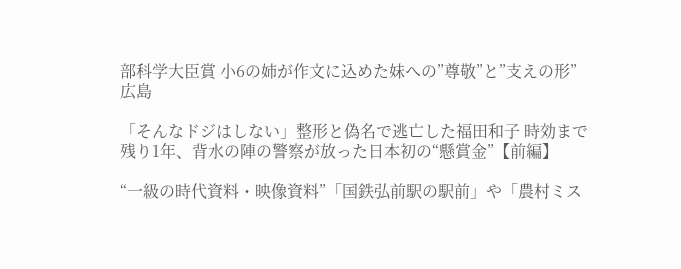部科学大臣賞 小6の姉が作文に込めた妹への”尊敬”と”支えの形” 広島

「そんなドジはしない」整形と偽名で逃亡した福田和子 時効まで残り1年、背水の陣の警察が放った日本初の“懸賞金”【前編】

“一級の時代資料・映像資料”「国鉄弘前駅の駅前」や「農村ミス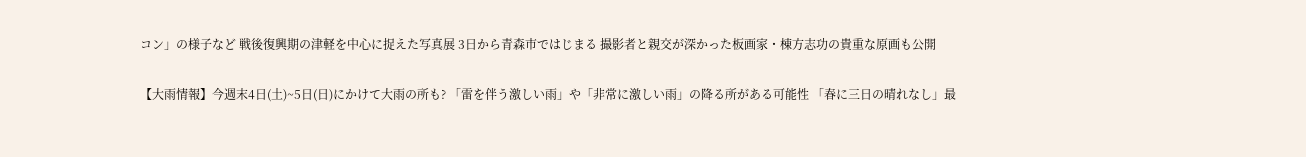コン」の様子など 戦後復興期の津軽を中心に捉えた写真展 3日から青森市ではじまる 撮影者と親交が深かった板画家・棟方志功の貴重な原画も公開

【大雨情報】今週末4日(土)~5日(日)にかけて大雨の所も? 「雷を伴う激しい雨」や「非常に激しい雨」の降る所がある可能性 「春に三日の晴れなし」最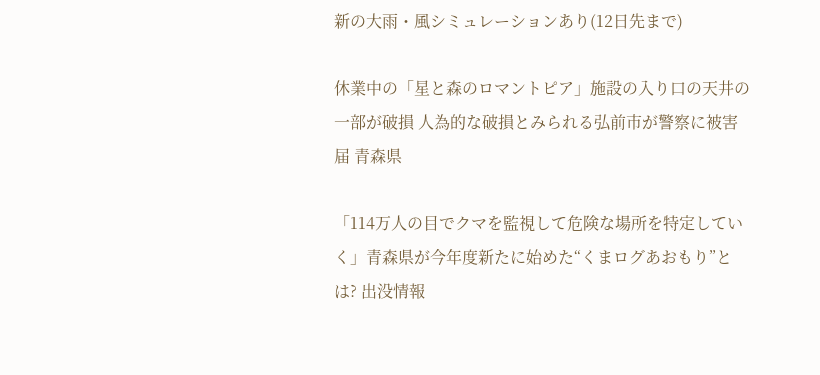新の大雨・風シミュレーションあり(12日先まで)

休業中の「星と森のロマントピア」施設の入り口の天井の一部が破損 人為的な破損とみられる弘前市が警察に被害届 青森県

「114万人の目でクマを監視して危険な場所を特定していく」青森県が今年度新たに始めた“くまログあおもり”とは? 出没情報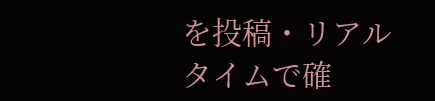を投稿・リアルタイムで確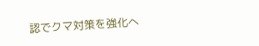認でクマ対策を強化へ